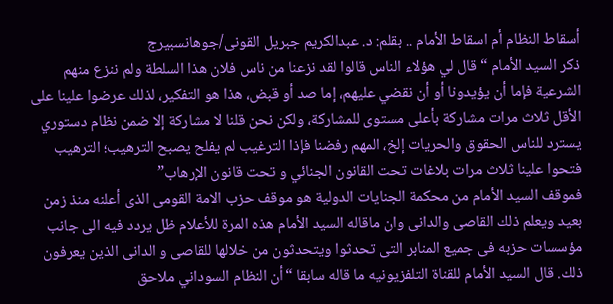أسقاط النظام أم اسقاط الأمام .. بقلم: د. عبدالكريم جبريل القونى/جوهانسبيرج
ذكر السيد الأمام “قال لي هؤلاء الناس قالوا لقد نزعنا من ناس فلان هذا السلطة ولم ننزع منهم الشرعية فإما أن يؤيدونا أو أن نقضي عليهم، إما صد أو قبض، هذا هو التفكير، لذلك عرضوا علينا على الأقل ثلاث مرات مشاركة بأعلى مستوى للمشاركة، ولكن نحن قلنا لا مشاركة إلا ضمن نظام دستوري يسترد للناس الحقوق والحريات إلخ، المهم رفضنا فإذا الترغيب لم يفلح يصبح الترهيب؛ الترهيب فتحوا علينا ثلاث مرات بلاغات تحت القانون الجنائي و تحت قانون الإرهاب”
فموقف السيد الأمام من محكمة الجنايات الدولية هو موقف حزب الامة القومى الذى أعلنه منذ زمن بعيد ويعلم ذلك القاصى والدانى وان ماقاله السيد الأمام هذه المرة للأعلام ظل يردد فيه الى جانب مؤسسات حزبه فى جميع المنابر التى تحدثوا ويتحدثون من خلالها للقاصى و الدانى الذين يعرفون ذلك. قال السيد الأمام للقناة التلفزيونيه ما قاله سابقا “أن النظام السوداني ملاحق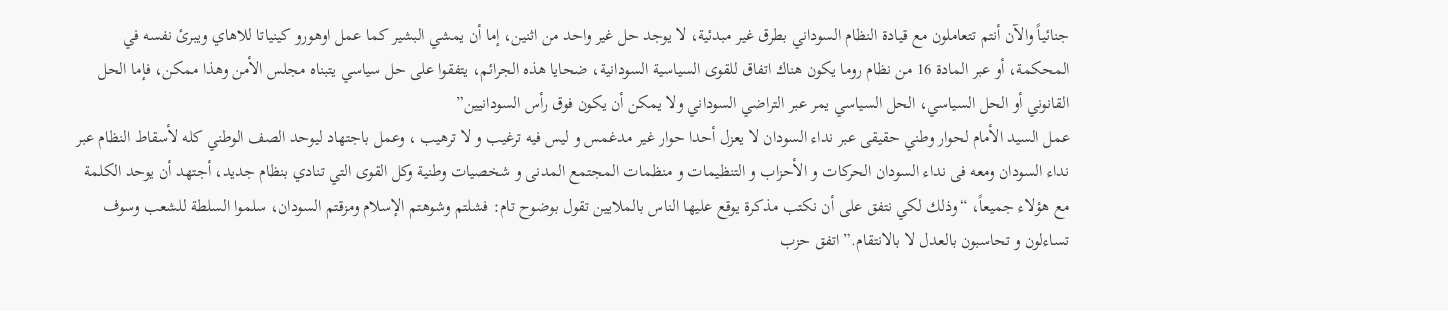جنائياً والآن أنتم تتعاملون مع قيادة النظام السوداني بطرق غير مبدئية، لا يوجد حل غير واحد من اثنين، إما أن يمشي البشير كما عمل اوهورو كينياتا للاهاي ويبرئ نفسه في المحكمة، أو عبر المادة 16 من نظام روما يكون هناك اتفاق للقوى السياسية السودانية، ضحايا هذه الجرائم، يتفقوا على حل سياسي يتبناه مجلس الأمن وهذا ممكن، فإما الحل القانوني أو الحل السياسي، الحل السياسي يمر عبر التراضي السوداني ولا يمكن أن يكون فوق رأس السودانيين”
عمل السيد الأمام لحوار وطني حقيقى عبر نداء السودان لا يعزل أحدا حوار غير مدغمس و ليس فيه ترغيب و لا ترهيب ، وعمل باجتهاد ليوحد الصف الوطني كله لأسقاط النظام عبر نداء السودان ومعه فى نداء السودان الحركات و الأحزاب و التنظيمات و منظمات المجتمع المدنى و شخصيات وطنية وكل القوى التي تنادي بنظام جديد، أجتهد أن يوحد الكلمة مع هؤلاء جميعاً، “وذلك لكي نتفق على أن نكتب مذكرة يوقع عليها الناس بالملايين تقول بوضوح تام: فشلتم وشوهتم الإسلام ومزقتم السودان، سلموا السلطة للشعب وسوف تساءلون و تحاسبون بالعدل لا بالانتقام.” اتفق حزب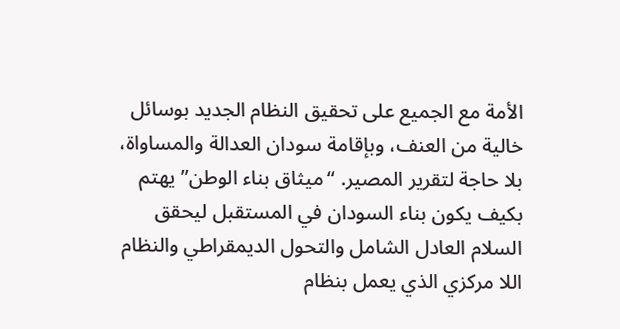الأمة مع الجميع على تحقيق النظام الجديد بوسائل خالية من العنف، وبإقامة سودان العدالة والمساواة، بلا حاجة لتقرير المصير. “ميثاق بناء الوطن” يهتم بكيف يكون بناء السودان في المستقبل ليحقق السلام العادل الشامل والتحول الديمقراطي والنظام اللا مركزي الذي يعمل بنظام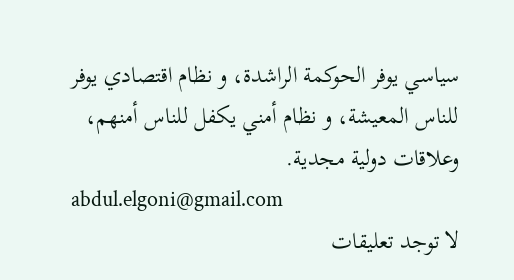سياسي يوفر الحوكمة الراشدة، و نظام اقتصادي يوفر للناس المعيشة، و نظام أمني يكفل للناس أمنهم، وعلاقات دولية مجدية.
abdul.elgoni@gmail.com
لا توجد تعليقات